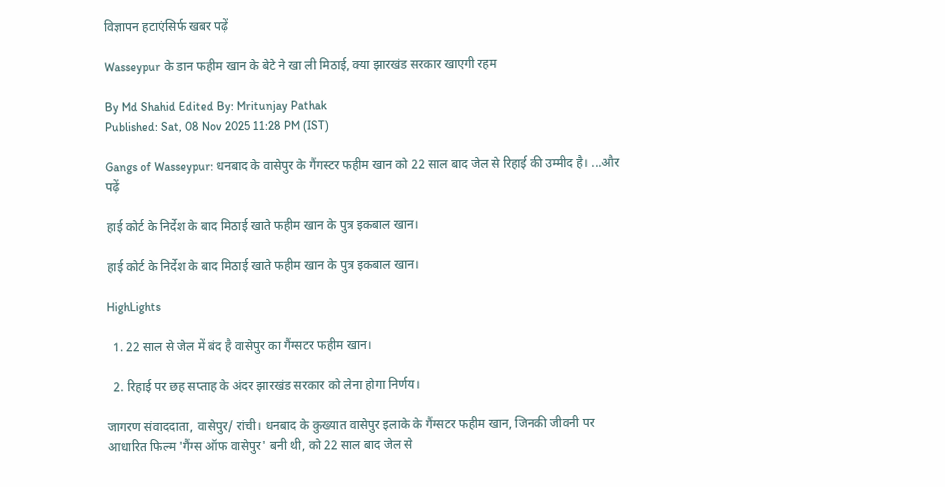विज्ञापन हटाएंसिर्फ खबर पढ़ें

Wasseypur के डान फहीम खान के बेटे ने खा ली मिठाई, क्या झारखंड सरकार खाएगी रहम

By Md Shahid Edited By: Mritunjay Pathak
Published: Sat, 08 Nov 2025 11:28 PM (IST)

Gangs of Wasseypur: धनबाद के वासेपुर के गैंगस्टर फहीम खान को 22 साल बाद जेल से रिहाई की उम्मीद है। ...और पढ़ें

हाई कोर्ट के निर्देश के बाद मिठाई खाते फहीम खान के पुत्र इकबाल खान।

हाई कोर्ट के निर्देश के बाद मिठाई खाते फहीम खान के पुत्र इकबाल खान।

HighLights

  1. 22 साल से जेल में बंद है वासेपुर का गैंग्सटर फहीम खान।

  2. रिहाई पर छह सप्ताह के अंदर झारखंड सरकार को लेना होगा निर्णय।

जागरण संवाददाता, वासेपुर/ रांची। धनबाद के कुख्यात वासेपुर इलाके के गैंग्सटर फहीम खान, जिनकी जीवनी पर आधारित फिल्म 'गैंग्स ऑफ वासेपुर' बनी थी, को 22 साल बाद जेल से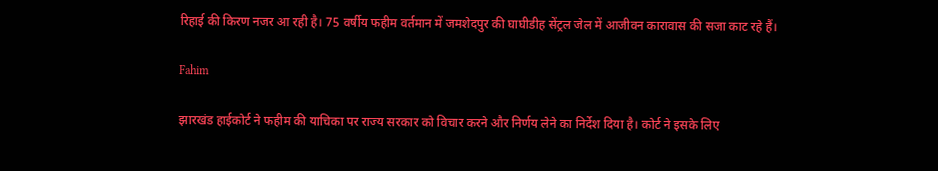रिहाई की किरण नजर आ रही है। 75 वर्षीय फहीम वर्तमान में जमशेदपुर की घाघीडीह सेंट्रल जेल में आजीवन कारावास की सजा काट रहे हैं।

Fahim

झारखंड हाईकोर्ट ने फहीम की याचिका पर राज्य सरकार को विचार करने और निर्णय लेने का निर्देश दिया है। कोर्ट ने इसके लिए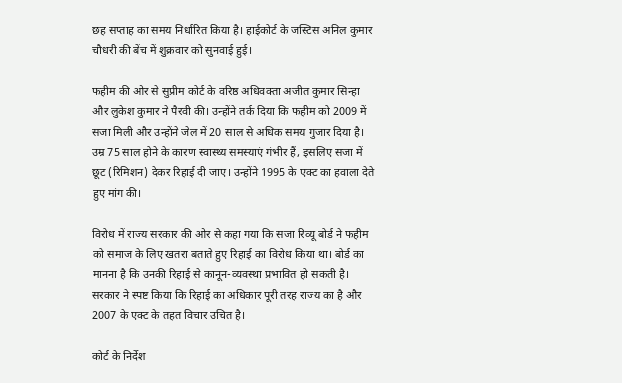छह सप्ताह का समय निर्धारित किया है। हाईकोर्ट के जस्टिस अनिल कुमार चौधरी की बेंच में शुक्रवार को सुनवाई हुई।

फहीम की ओर से सुप्रीम कोर्ट के वरिष्ठ अधिवक्ता अजीत कुमार सिन्हा और लुकेश कुमार ने पैरवी की। उन्होंने तर्क दिया कि फहीम को 2009 में सजा मिली और उन्होंने जेल में 20 साल से अधिक समय गुजार दिया है। उम्र 75 साल होने के कारण स्वास्थ्य समस्याएं गंभीर हैं, इसलिए सजा में छूट (रिमिशन) देकर रिहाई दी जाए। उन्होंने 1995 के एक्ट का हवाला देते हुए मांग की।

विरोध में राज्य सरकार की ओर से कहा गया कि सजा रिव्यू बोर्ड ने फहीम को समाज के लिए खतरा बताते हुए रिहाई का विरोध किया था। बोर्ड का मानना है कि उनकी रिहाई से कानून-व्यवस्था प्रभावित हो सकती है। सरकार ने स्पष्ट किया कि रिहाई का अधिकार पूरी तरह राज्य का है और 2007 के एक्ट के तहत विचार उचित है।

कोर्ट के निर्देश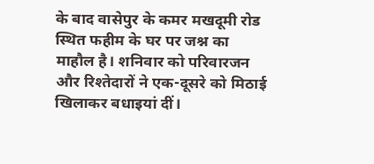के बाद वासेपुर के कमर मखदूमी रोड स्थित फहीम के घर पर जश्न का माहौल है। शनिवार को परिवारजन और रिश्तेदारों ने एक-दूसरे को मिठाई खिलाकर बधाइयां दीं।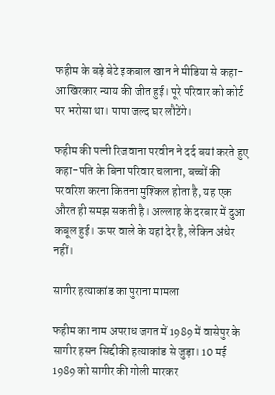फहीम के बड़े बेटे इकबाल खान ने मीडिया से कहा-आखिरकार न्याय की जीत हुई। पूरे परिवार को कोर्ट पर भरोसा था। पापा जल्द घर लौटेंगे।

फहीम की पत्नी रिजवाना परवीन ने दर्द बयां करते हुए कहा-पति के बिना परिवार चलाना, बच्चों की परवरिश करना कितना मुश्किल होता है, यह एक औरत ही समझ सकती है। अल्लाह के दरबार में दुआ कबूल हुई। ऊपर वाले के यहां देर है, लेकिन अंधेर नहीं।

सागीर हत्याकांड का पुराना मामला

फहीम का नाम अपराध जगत में 1989 में वासेपुर के सागीर हसन सिद्दीकी हत्याकांड से जुड़ा। 10 मई 1989 को सागीर की गोली मारकर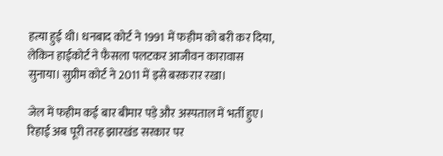हत्या हुई थी। धनबाद कोर्ट ने 1991 में फहीम को बरी कर दिया, लेकिन हाईकोर्ट ने फैसला पलटकर आजीवन कारावास सुनाया। सुप्रीम कोर्ट ने 2011 में इसे बरकरार रखा।

जेल में फहीम कई बार बीमार पड़े और अस्पताल में भर्ती हुए। रिहाई अब पूरी तरह झारखंड सरकार पर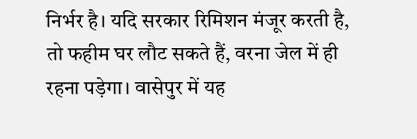निर्भर है। यदि सरकार रिमिशन मंजूर करती है, तो फहीम घर लौट सकते हैं, वरना जेल में ही रहना पड़ेगा। वासेपुर में यह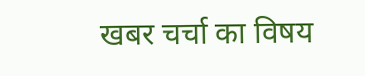खबर चर्चा का विषय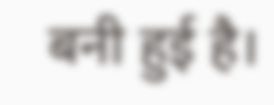बनी हुई है।